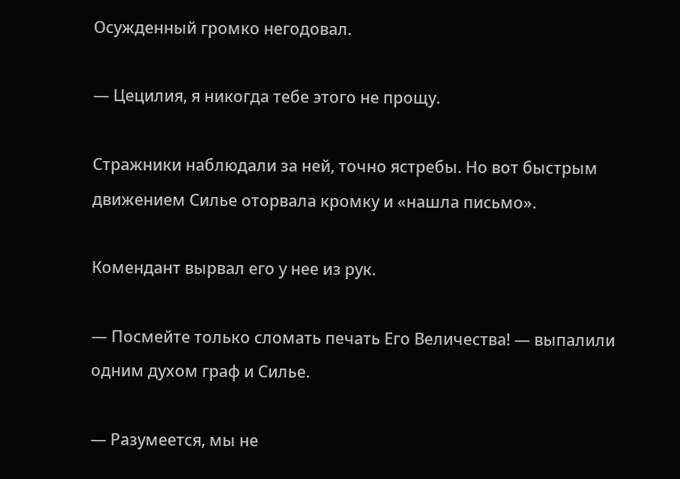Осужденный громко негодовал.

— Цецилия, я никогда тебе этого не прощу.

Стражники наблюдали за ней, точно ястребы. Но вот быстрым движением Силье оторвала кромку и «нашла письмо».

Комендант вырвал его у нее из рук.

— Посмейте только сломать печать Его Величества! — выпалили одним духом граф и Силье.

— Разумеется, мы не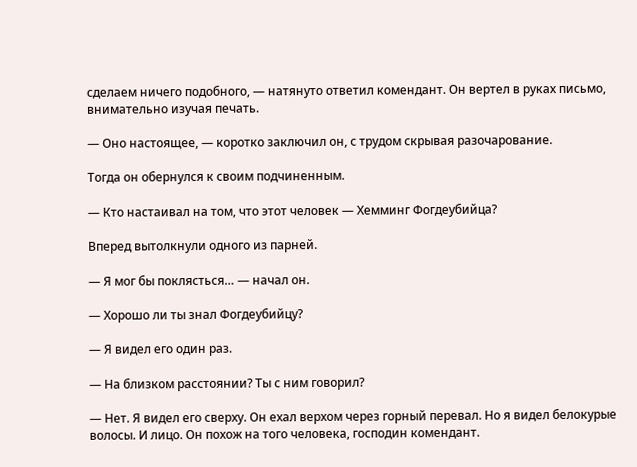сделаем ничего подобного, — натянуто ответил комендант. Он вертел в руках письмо, внимательно изучая печать.

— Оно настоящее, — коротко заключил он, с трудом скрывая разочарование.

Тогда он обернулся к своим подчиненным.

— Кто настаивал на том, что этот человек — Хемминг Фогдеубийца?

Вперед вытолкнули одного из парней.

— Я мог бы поклясться… — начал он.

— Хорошо ли ты знал Фогдеубийцу?

— Я видел его один раз.

— На близком расстоянии? Ты с ним говорил?

— Нет. Я видел его сверху. Он ехал верхом через горный перевал. Но я видел белокурые волосы. И лицо. Он похож на того человека, господин комендант.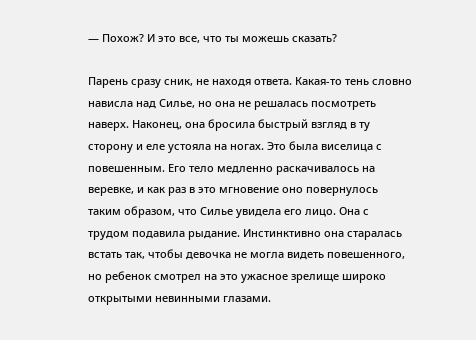— Похож? И это все, что ты можешь сказать?

Парень сразу сник, не находя ответа. Какая-то тень словно нависла над Силье, но она не решалась посмотреть наверх. Наконец, она бросила быстрый взгляд в ту сторону и еле устояла на ногах. Это была виселица с повешенным. Его тело медленно раскачивалось на веревке, и как раз в это мгновение оно повернулось таким образом, что Силье увидела его лицо. Она с трудом подавила рыдание. Инстинктивно она старалась встать так, чтобы девочка не могла видеть повешенного, но ребенок смотрел на это ужасное зрелище широко открытыми невинными глазами.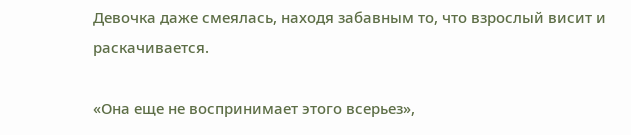Девочка даже смеялась, находя забавным то, что взрослый висит и раскачивается.

«Она еще не воспринимает этого всерьез»,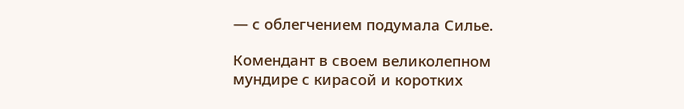— с облегчением подумала Силье.

Комендант в своем великолепном мундире с кирасой и коротких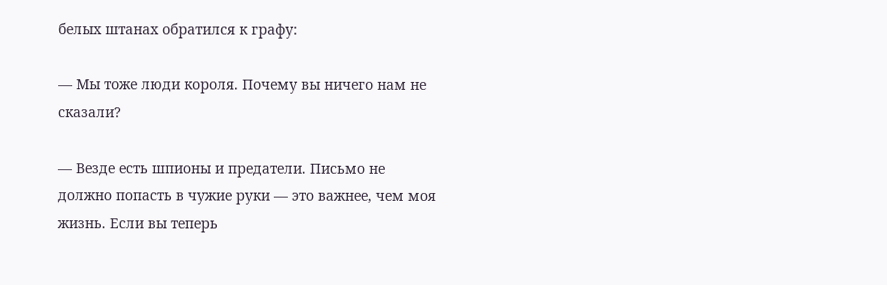белых штанах обратился к графу:

— Мы тоже люди короля. Почему вы ничего нам не сказали?

— Везде есть шпионы и предатели. Письмо не должно попасть в чужие руки — это важнее, чем моя жизнь. Если вы теперь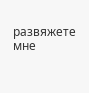развяжете мне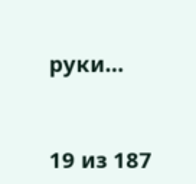руки…



19 из 187